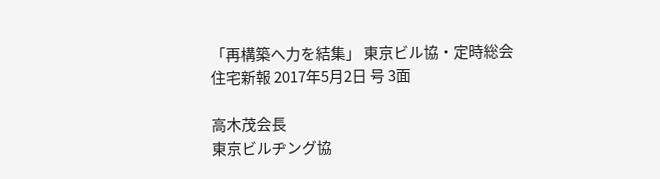「再構築へ力を結集」 東京ビル協・定時総会
住宅新報 2017年5月2日 号 3面

高木茂会長
東京ビルヂング協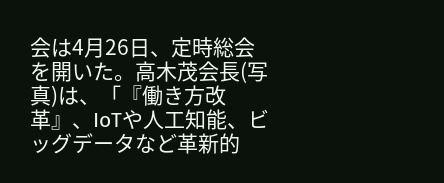会は4月26日、定時総会を開いた。高木茂会長(写真)は、「『働き方改革』、IoTや人工知能、ビッグデータなど革新的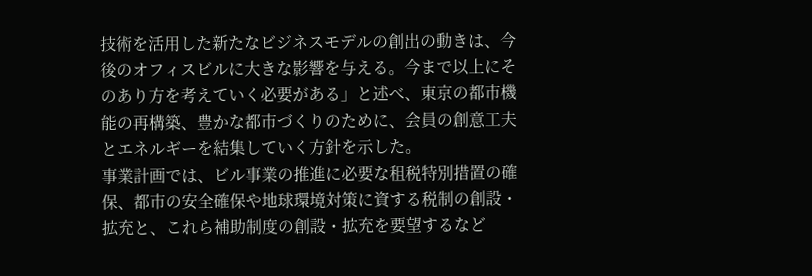技術を活用した新たなビジネスモデルの創出の動きは、今後のオフィスビルに大きな影響を与える。今まで以上にそのあり方を考えていく必要がある」と述べ、東京の都市機能の再構築、豊かな都市づくりのために、会員の創意工夫とエネルギーを結集していく方針を示した。
事業計画では、ビル事業の推進に必要な租税特別措置の確保、都市の安全確保や地球環境対策に資する税制の創設・拡充と、これら補助制度の創設・拡充を要望するなど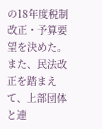の18年度税制改正・予算要望を決めた。また、民法改正を踏まえて、上部団体と連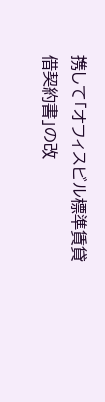携して「オフィスビル標準賃貸借契約書」の改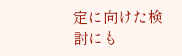定に向けた検討にも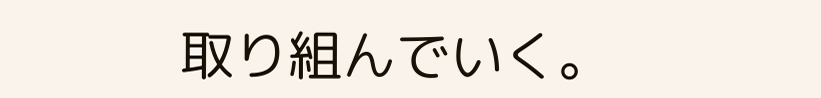取り組んでいく。